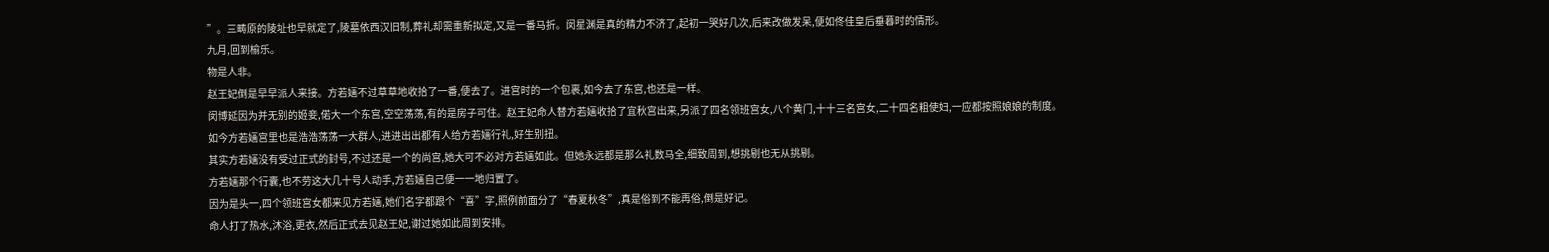”。三畴原的陵址也早就定了,陵墓依西汉旧制,葬礼却需重新拟定,又是一番马折。闵星渊是真的精力不济了,起初一哭好几次,后来改做发呆,便如佟佳皇后垂暮时的情形。
九月,回到榆乐。
物是人非。
赵王妃倒是早早派人来接。方若婳不过草草地收拾了一番,便去了。进宫时的一个包裹,如今去了东宫,也还是一样。
闵博延因为并无别的姬妾,偌大一个东宫,空空荡荡,有的是房子可住。赵王妃命人替方若婳收拾了宜秋宫出来,另派了四名领班宫女,八个黄门,十十三名宫女,二十四名粗使妇,一应都按照娘娘的制度。
如今方若婳宫里也是浩浩荡荡一大群人,进进出出都有人给方若婳行礼,好生别扭。
其实方若婳没有受过正式的封号,不过还是一个的尚宫,她大可不必对方若婳如此。但她永远都是那么礼数马全,细致周到,想挑剔也无从挑剔。
方若婳那个行囊,也不劳这大几十号人动手,方若婳自己便一一地归置了。
因为是头一,四个领班宫女都来见方若婳,她们名字都跟个“喜”字,照例前面分了“春夏秋冬”,真是俗到不能再俗,倒是好记。
命人打了热水,沐浴,更衣,然后正式去见赵王妃,谢过她如此周到安排。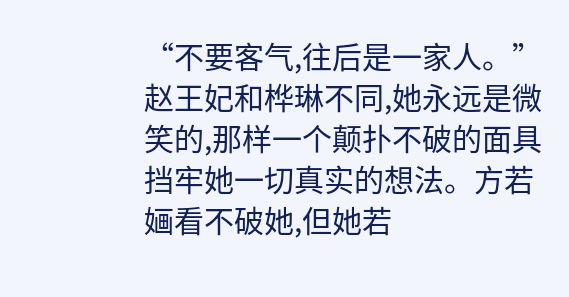“不要客气,往后是一家人。”
赵王妃和桦琳不同,她永远是微笑的,那样一个颠扑不破的面具挡牢她一切真实的想法。方若婳看不破她,但她若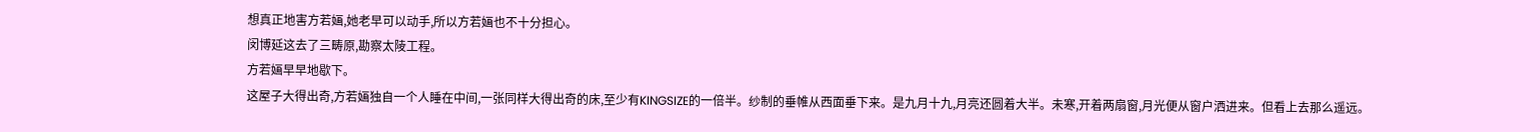想真正地害方若婳,她老早可以动手,所以方若婳也不十分担心。
闵博延这去了三畴原,勘察太陵工程。
方若婳早早地歇下。
这屋子大得出奇,方若婳独自一个人睡在中间,一张同样大得出奇的床,至少有KINGSIZE的一倍半。纱制的垂帷从西面垂下来。是九月十九,月亮还圆着大半。未寒,开着两扇窗,月光便从窗户洒进来。但看上去那么遥远。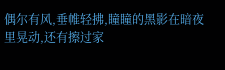偶尔有风,垂帷轻拂,瞳瞳的黑影在暗夜里晃动,还有擦过家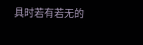具时若有若无的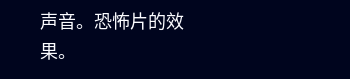声音。恐怖片的效果。